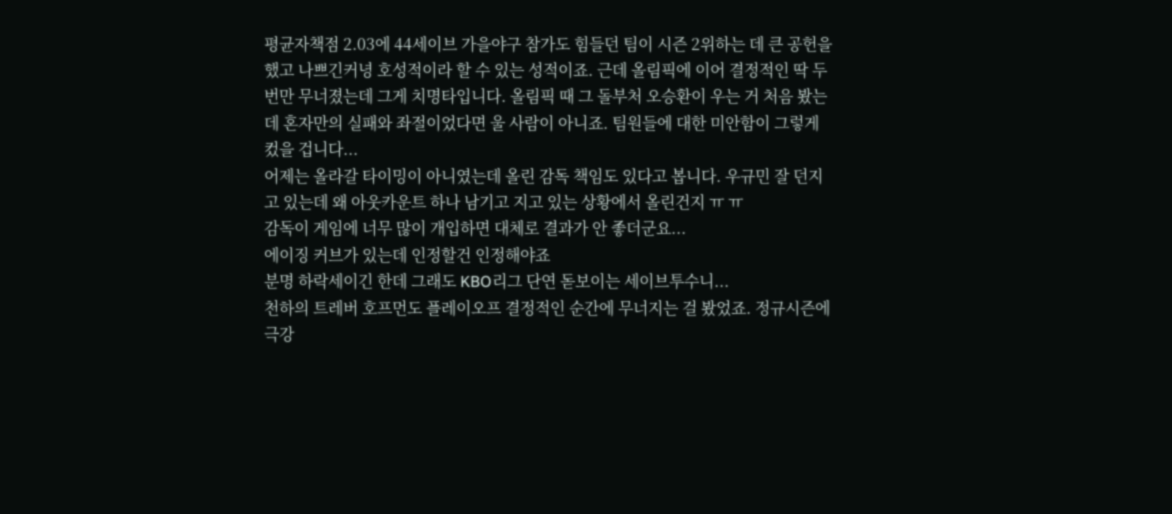평균자책점 2.03에 44세이브 가을야구 참가도 힘들던 팀이 시즌 2위하는 데 큰 공헌을 했고 나쁘긴커녕 호성적이라 할 수 있는 성적이죠. 근데 올림픽에 이어 결정적인 딱 두 번만 무너졌는데 그게 치명타입니다. 올림픽 때 그 돌부처 오승환이 우는 거 처음 봤는데 혼자만의 실패와 좌절이었다면 울 사람이 아니죠. 팀원들에 대한 미안함이 그렇게 컸을 겁니다...
어제는 올라갈 타이밍이 아니였는데 올린 감독 책임도 있다고 봅니다. 우규민 잘 던지고 있는데 왜 아웃카운트 하나 남기고 지고 있는 상황에서 올린건지 ㅠ ㅠ
감독이 게임에 너무 많이 개입하면 대체로 결과가 안 좋더군요...
에이징 커브가 있는데 인정할건 인정해야죠
분명 하락세이긴 한데 그래도 KBO리그 단연 돋보이는 세이브투수니...
천하의 트레버 호프먼도 플레이오프 결정적인 순간에 무너지는 걸 봤었죠. 정규시즌에 극강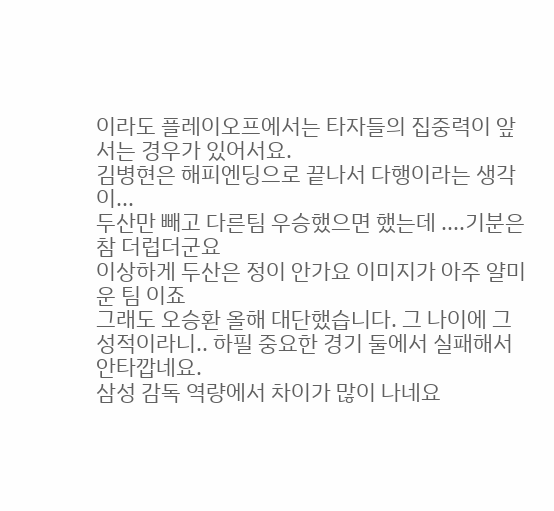이라도 플레이오프에서는 타자들의 집중력이 앞서는 경우가 있어서요.
김병현은 해피엔딩으로 끝나서 다행이라는 생각이...
두산만 빼고 다른팀 우승했으면 했는데 ....기분은 참 더럽더군요
이상하게 두산은 정이 안가요 이미지가 아주 얄미운 팀 이죠
그래도 오승환 올해 대단했습니다. 그 나이에 그 성적이라니.. 하필 중요한 경기 둘에서 실패해서 안타깝네요.
삼성 감독 역량에서 차이가 많이 나네요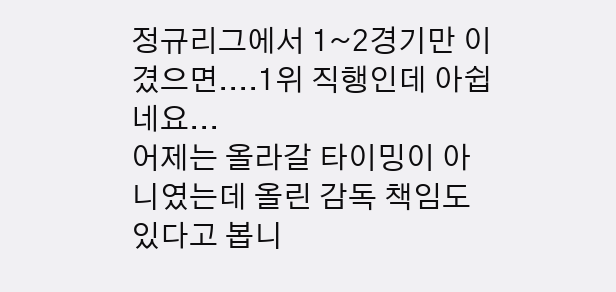정규리그에서 1~2경기만 이겼으면....1위 직행인데 아쉽네요...
어제는 올라갈 타이밍이 아니였는데 올린 감독 책임도 있다고 봅니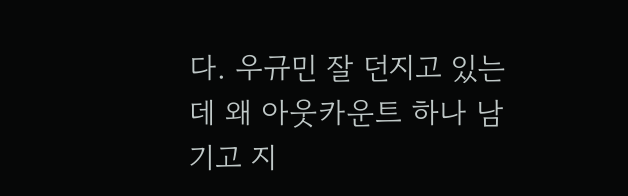다. 우규민 잘 던지고 있는데 왜 아웃카운트 하나 남기고 지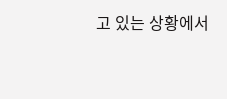고 있는 상황에서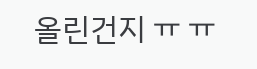올린건지 ㅠ ㅠ